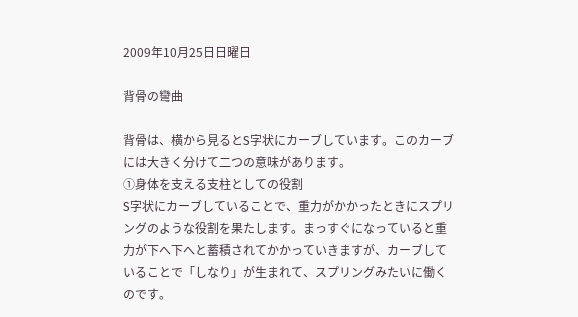2009年10月25日日曜日

背骨の彎曲

背骨は、横から見るとS字状にカーブしています。このカーブには大きく分けて二つの意味があります。
①身体を支える支柱としての役割
S字状にカーブしていることで、重力がかかったときにスプリングのような役割を果たします。まっすぐになっていると重力が下へ下へと蓄積されてかかっていきますが、カーブしていることで「しなり」が生まれて、スプリングみたいに働くのです。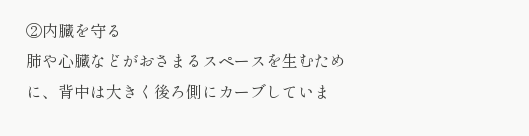②内臓を守る
肺や心臓などがおさまるスペースを生むために、背中は大きく後ろ側にカーブしていま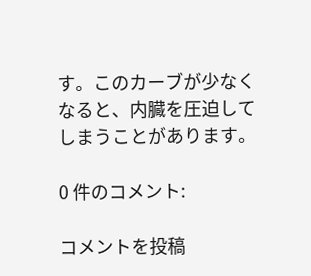す。このカーブが少なくなると、内臓を圧迫してしまうことがあります。

0 件のコメント:

コメントを投稿